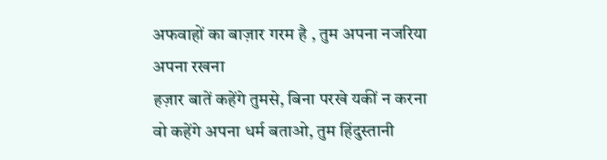अफवाहों का बाज़ार गरम है , तुम अपना नजरिया अपना रखना
हज़ार बातें कहेंगे तुमसे, बिना परखे यकीं न करना
वो कहेंगे अपना धर्म बताओ, तुम हिंदुस्तानी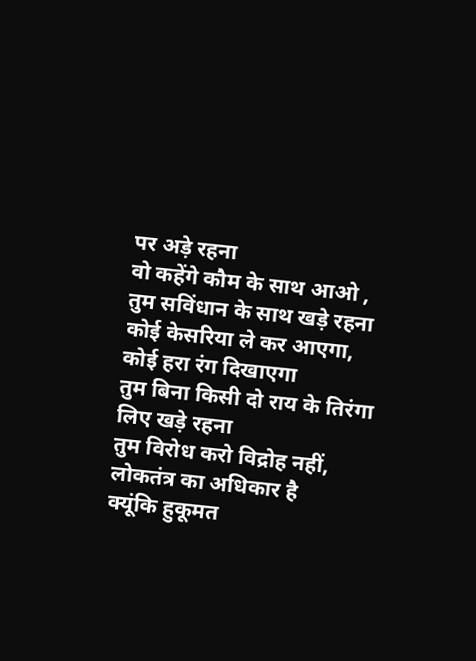पर अड़े रहना
वो कहेंगे कौम के साथ आओ , तुम सविंधान के साथ खड़े रहना
कोई केसरिया ले कर आएगा, कोई हरा रंग दिखाएगा
तुम बिना किसी दो राय के तिरंगा लिए खड़े रहना
तुम विरोध करो विद्रोह नहीं, लोकतंत्र का अधिकार है
क्यूंकि हुकूमत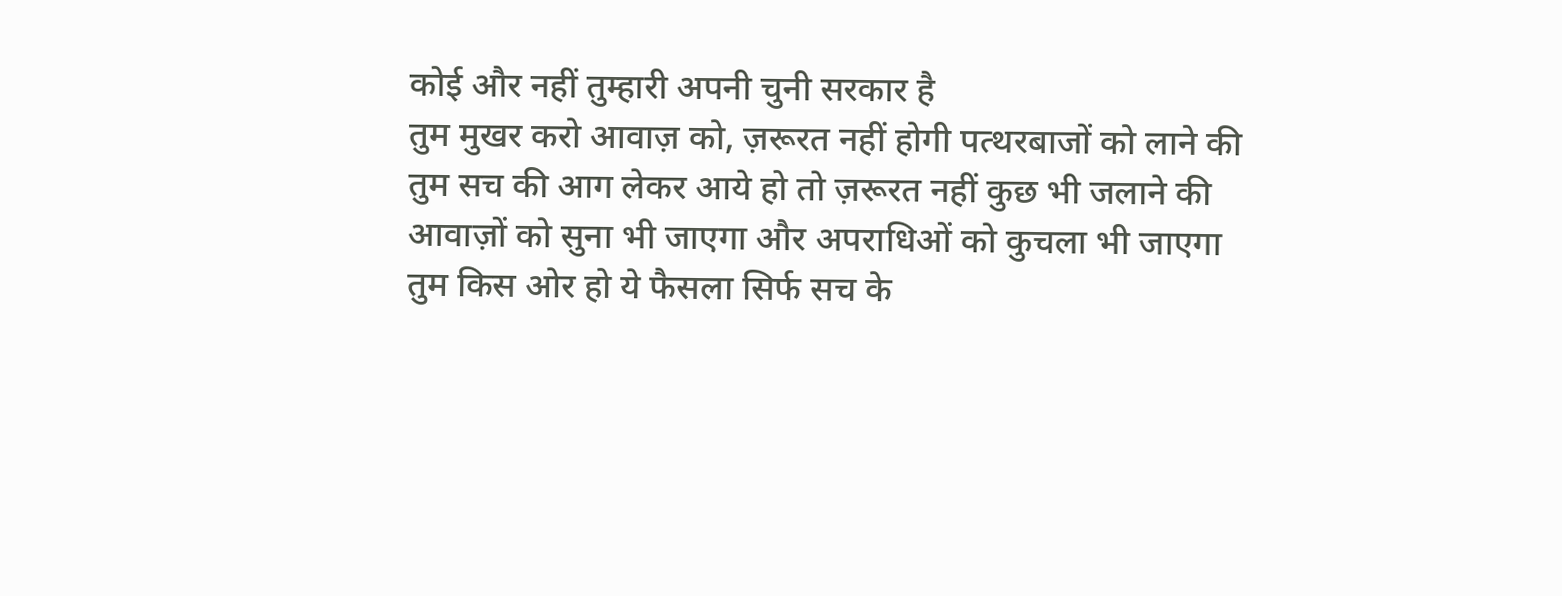कोई और नहीं तुम्हारी अपनी चुनी सरकार है
तुम मुखर करो आवाज़ को, ज़रूरत नहीं होगी पत्थरबाजों को लाने की
तुम सच की आग लेकर आये हो तो ज़रूरत नहीं कुछ भी जलाने की
आवाज़ों को सुना भी जाएगा और अपराधिओं को कुचला भी जाएगा
तुम किस ओर हो ये फैसला सिर्फ सच के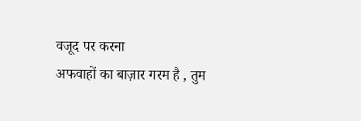वजूद पर करना
अफवाहों का बाज़ार गरम है , तुम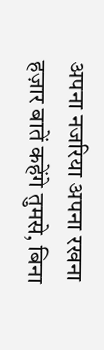अपना नजरिया अपना रखना
हज़ार बातें कहेंगे तुमसे, बिना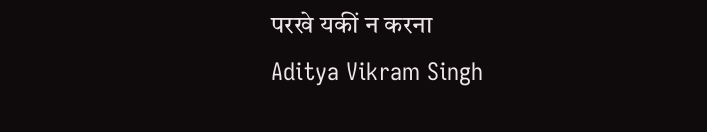परखे यकीं न करना
Aditya Vikram Singh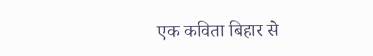एक कविता बिहार से